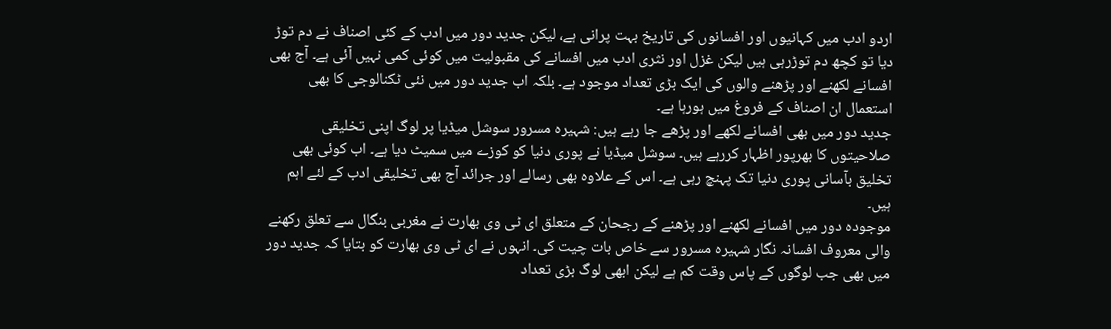اردو ادب میں کہانیوں اور افسانوں کی تاریخ بہت پرانی ہے، لیکن جدید دور میں ادب کے کئی اصناف نے دم توڑ دیا تو کچھ دم توڑرہی ہیں لیکن غزل اور نثری ادب میں افسانے کی مقبولیت میں کوئی کمی نہیں آئی ہے۔ آج بھی افسانے لکھنے اور پڑھنے والوں کی ایک بڑی تعداد موجود ہے۔ بلکہ اب جدید دور میں نئی ٹکنالوجی کا بھی استعمال ان اصناف کے فروغ میں ہورہا ہے۔
جدید دور میں بھی افسانے لکھے اور پڑھے جا رہے ہیں: شہیرہ مسرور سوشل میڈیا پر لوگ اپنی تخلیقی صلاحیتوں کا بھرپور اظہار کررہے ہیں۔ سوشل میڈیا نے پوری دنیا کو کوزے میں سمیٹ دیا ہے۔ اب کوئی بھی تخلیق بآسانی پوری دنیا تک پہنچ رہی ہے۔ اس کے علاوہ بھی رسالے اور جرائد آج بھی تخلیقی ادب کے لئے اہم ہیں۔
موجودہ دور میں افسانے لکھنے اور پڑھنے کے رجحان کے متعلق ای ٹی وی بھارت نے مغربی بنگال سے تعلق رکھنے والی معروف افسانہ نگار شہیرہ مسرور سے خاص بات چیت کی۔ انہوں نے ای ٹی وی بھارت کو بتایا کہ جدید دور میں بھی جب لوگوں کے پاس وقت کم ہے لیکن ابھی لوگ بڑی تعداد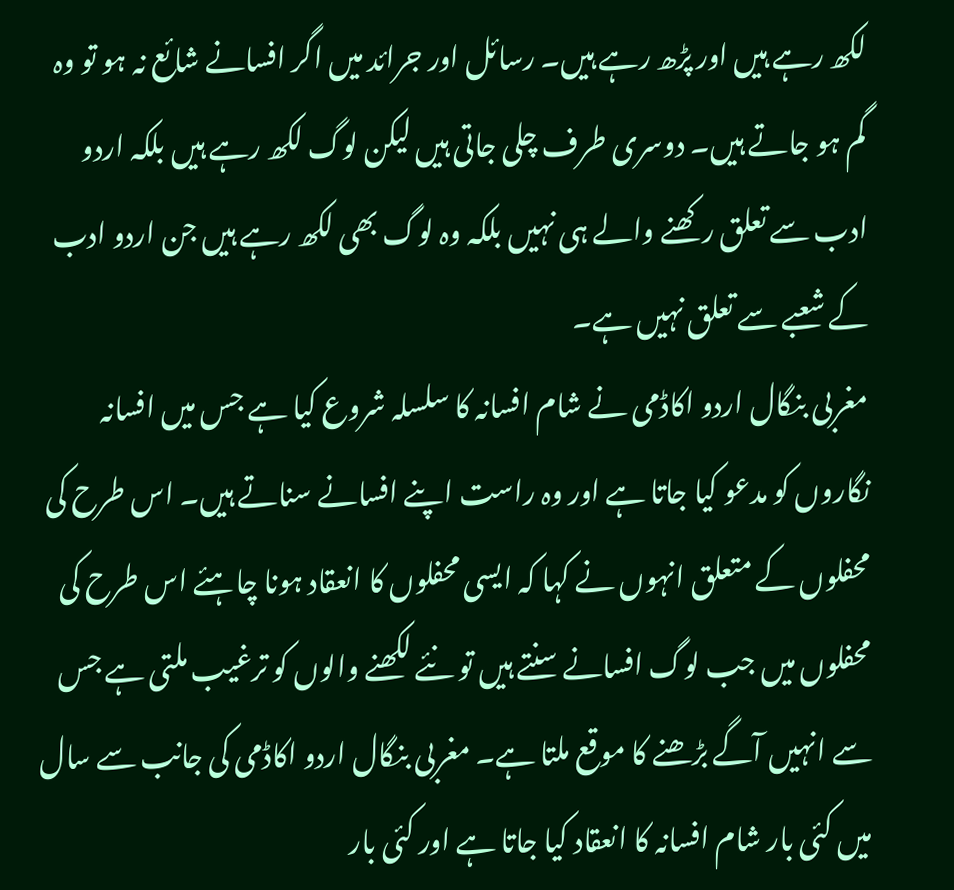لکھ رہے ہیں اور پڑھ رہے ہیں۔ رسائل اور جرائد میں اگر افسانے شائع نہ ہو تو وہ گم ہو جاتے ہیں۔ دوسری طرف چلی جاتی ہیں لیکن لوگ لکھ رہے ہیں بلکہ اردو ادب سے تعلق رکھنے والے ہی نہیں بلکہ وہ لوگ بھی لکھ رہے ہیں جن اردو ادب کے شعبے سے تعلق نہیں ہے۔
مغربی بنگال اردو اکاڈمی نے شام افسانہ کا سلسلہ شروع کیا ہے جس میں افسانہ نگاروں کو مدعو کیا جاتا ہے اور وہ راست اپنے افسانے سناتے ہیں۔ اس طرح کی محفلوں کے متعلق انہوں نے کہا کہ ایسی محفلوں کا انعقاد ہونا چاہئے اس طرح کی محفلوں میں جب لوگ افسانے سنتے ہیں تو نئے لکھنے والوں کو ترغیب ملتی ہے جس سے انہیں آگے بڑھنے کا موقع ملتا ہے۔ مغربی بنگال اردو اکاڈمی کی جانب سے سال میں کئی بار شام افسانہ کا انعقاد کیا جاتا ہے اور کئی بار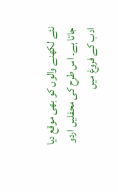نئے لکھنے والوں کو بھی موقع دیا جاتا ہے۔ اس طرح کی محفلیں اردو ادب کے فروغ میں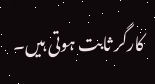کارگر ثابت ہوتی ہیں۔